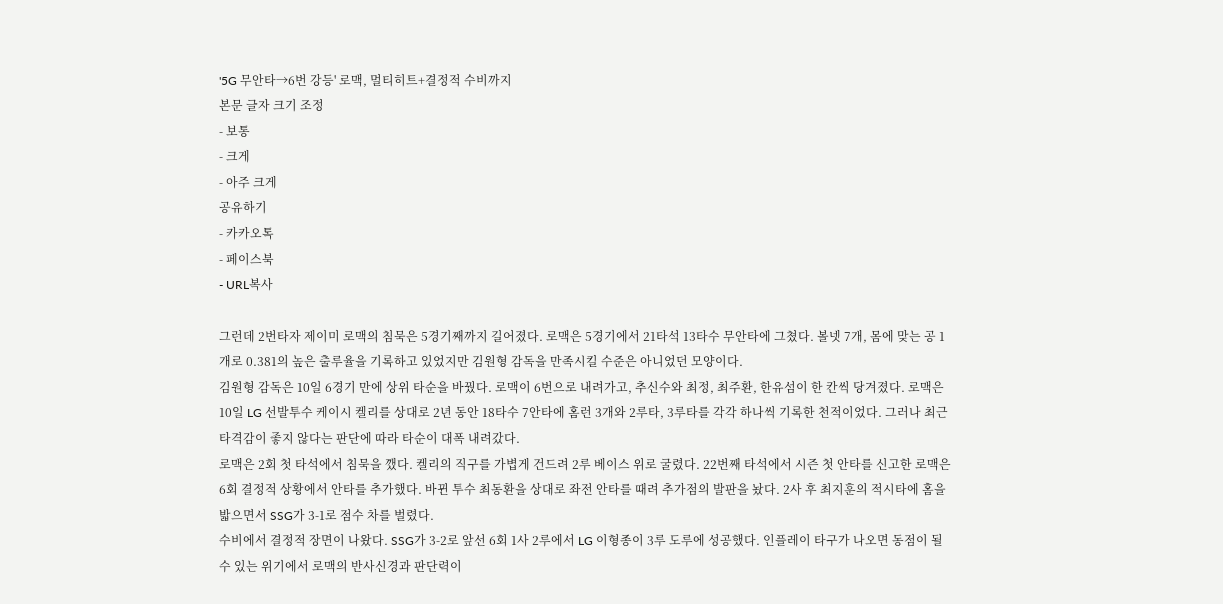'5G 무안타→6번 강등' 로맥, 멀티히트+결정적 수비까지
본문 글자 크기 조정
- 보통
- 크게
- 아주 크게
공유하기
- 카카오톡
- 페이스북
- URL복사

그런데 2번타자 제이미 로맥의 침묵은 5경기째까지 길어졌다. 로맥은 5경기에서 21타석 13타수 무안타에 그쳤다. 볼넷 7개, 몸에 맞는 공 1개로 0.381의 높은 출루율을 기록하고 있었지만 김원형 감독을 만족시킬 수준은 아니었던 모양이다.
김원형 감독은 10일 6경기 만에 상위 타순을 바꿨다. 로맥이 6번으로 내려가고, 추신수와 최정, 최주환, 한유섬이 한 칸씩 당겨졌다. 로맥은 10일 LG 선발투수 케이시 켈리를 상대로 2년 동안 18타수 7안타에 홈런 3개와 2루타, 3루타를 각각 하나씩 기록한 천적이었다. 그러나 최근 타격감이 좋지 않다는 판단에 따라 타순이 대폭 내려갔다.
로맥은 2회 첫 타석에서 침묵을 깼다. 켈리의 직구를 가볍게 건드려 2루 베이스 위로 굴렸다. 22번째 타석에서 시즌 첫 안타를 신고한 로맥은 6회 결정적 상황에서 안타를 추가했다. 바뀐 투수 최동환을 상대로 좌전 안타를 때려 추가점의 발판을 놨다. 2사 후 최지훈의 적시타에 홈을 밟으면서 SSG가 3-1로 점수 차를 벌렸다.
수비에서 결정적 장면이 나왔다. SSG가 3-2로 앞선 6회 1사 2루에서 LG 이형종이 3루 도루에 성공했다. 인플레이 타구가 나오면 동점이 될 수 있는 위기에서 로맥의 반사신경과 판단력이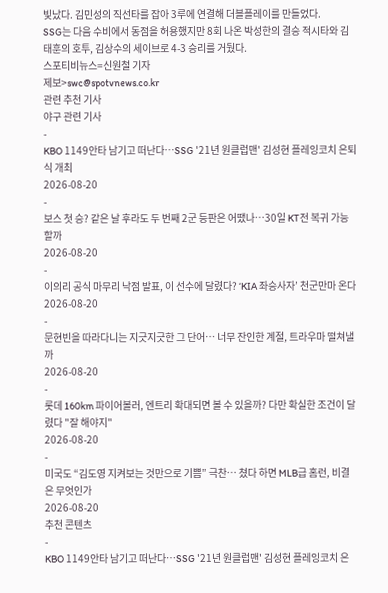빛났다. 김민성의 직선타를 잡아 3루에 연결해 더블플레이를 만들었다.
SSG는 다음 수비에서 동점을 허용했지만 8회 나온 박성한의 결승 적시타와 김태훈의 호투, 김상수의 세이브로 4-3 승리를 거뒀다.
스포티비뉴스=신원철 기자
제보>swc@spotvnews.co.kr
관련 추천 기사
야구 관련 기사
-
KBO 1149안타 남기고 떠난다…SSG '21년 원클럽맨' 김성현 플레잉코치 은퇴식 개최
2026-08-20
-
보스 첫 승? 같은 날 후라도 두 번째 2군 등판은 어땠나…30일 KT전 복귀 가능할까
2026-08-20
-
이의리 공식 마무리 낙점 발표, 이 선수에 달렸다? ‘KIA 좌승사자’ 천군만마 온다
2026-08-20
-
문현빈을 따라다니는 지긋지긋한 그 단어… 너무 잔인한 계절, 트라우마 떨쳐낼까
2026-08-20
-
롯데 160km 파이어볼러, 엔트리 확대되면 볼 수 있을까? 다만 확실한 조건이 달렸다 "잘 해야지"
2026-08-20
-
미국도 “김도영 지켜보는 것만으로 기쁨” 극찬… 쳤다 하면 MLB급 홈런, 비결은 무엇인가
2026-08-20
추천 콘텐츠
-
KBO 1149안타 남기고 떠난다…SSG '21년 원클럽맨' 김성현 플레잉코치 은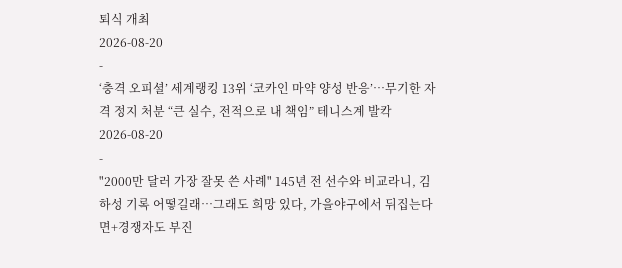퇴식 개최
2026-08-20
-
‘충격 오피셜’ 세계랭킹 13위 ‘코카인 마약 양성 반응’…무기한 자격 정지 처분 “큰 실수, 전적으로 내 책임” 테니스계 발칵
2026-08-20
-
"2000만 달러 가장 잘못 쓴 사례" 145년 전 선수와 비교라니, 김하성 기록 어떻길래…그래도 희망 있다, 가을야구에서 뒤집는다면+경쟁자도 부진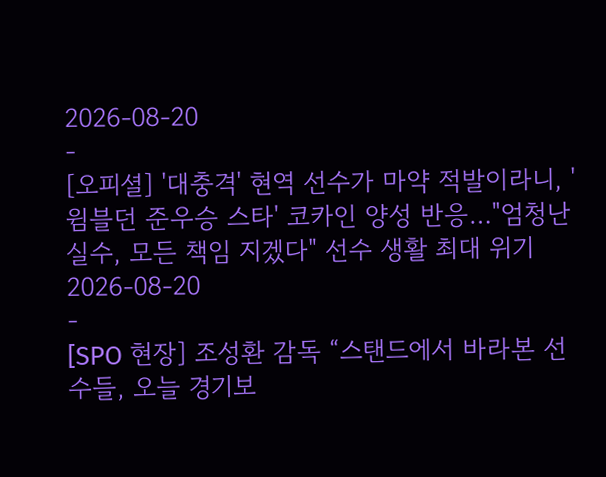2026-08-20
-
[오피셜] '대충격' 현역 선수가 마약 적발이라니, '윔블던 준우승 스타' 코카인 양성 반응…"엄청난 실수, 모든 책임 지겠다" 선수 생활 최대 위기
2026-08-20
-
[SPO 현장] 조성환 감독 “스탠드에서 바라본 선수들, 오늘 경기보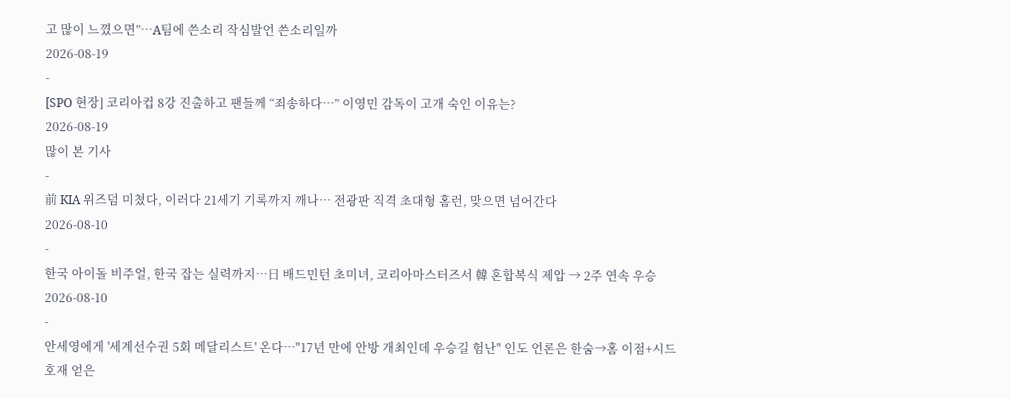고 많이 느꼈으면”…A팀에 쓴소리 작심발언 쓴소리일까
2026-08-19
-
[SPO 현장] 코리아컵 8강 진출하고 팬들께 “죄송하다…” 이영민 감독이 고개 숙인 이유는?
2026-08-19
많이 본 기사
-
前 KIA 위즈덤 미쳤다, 이러다 21세기 기록까지 깨나… 전광판 직격 초대형 홈런, 맞으면 넘어간다
2026-08-10
-
한국 아이돌 비주얼, 한국 잡는 실력까지…日 배드민턴 초미녀, 코리아마스터즈서 韓 혼합복식 제압 → 2주 연속 우승
2026-08-10
-
안세영에게 '세계선수권 5회 메달리스트' 온다…"17년 만에 안방 개최인데 우승길 험난" 인도 언론은 한숨→홈 이점+시드 호재 얻은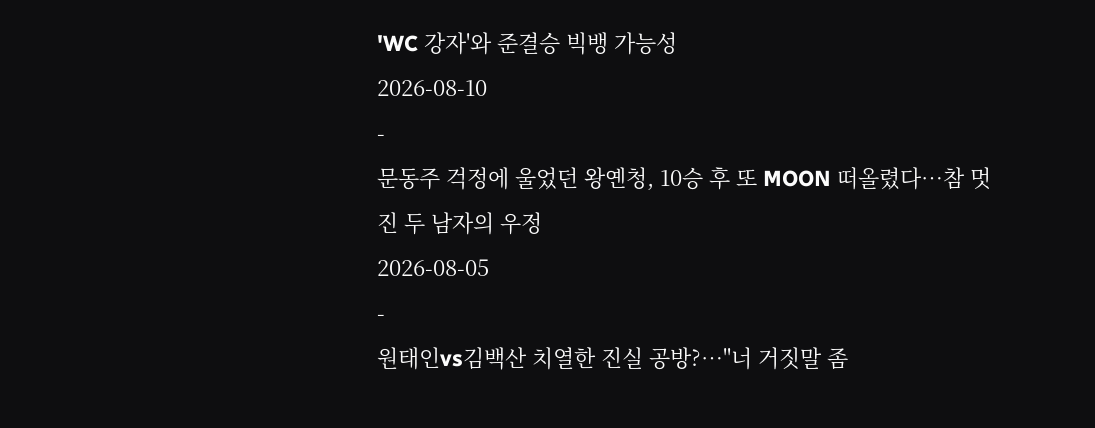'WC 강자'와 준결승 빅뱅 가능성
2026-08-10
-
문동주 걱정에 울었던 왕옌청, 10승 후 또 MOON 떠올렸다…참 멋진 두 남자의 우정
2026-08-05
-
원태인vs김백산 치열한 진실 공방?…"너 거짓말 좀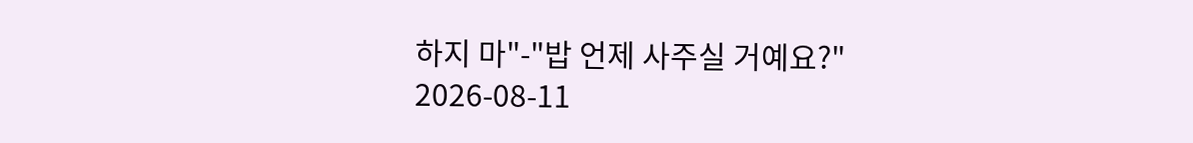하지 마"-"밥 언제 사주실 거예요?"
2026-08-11